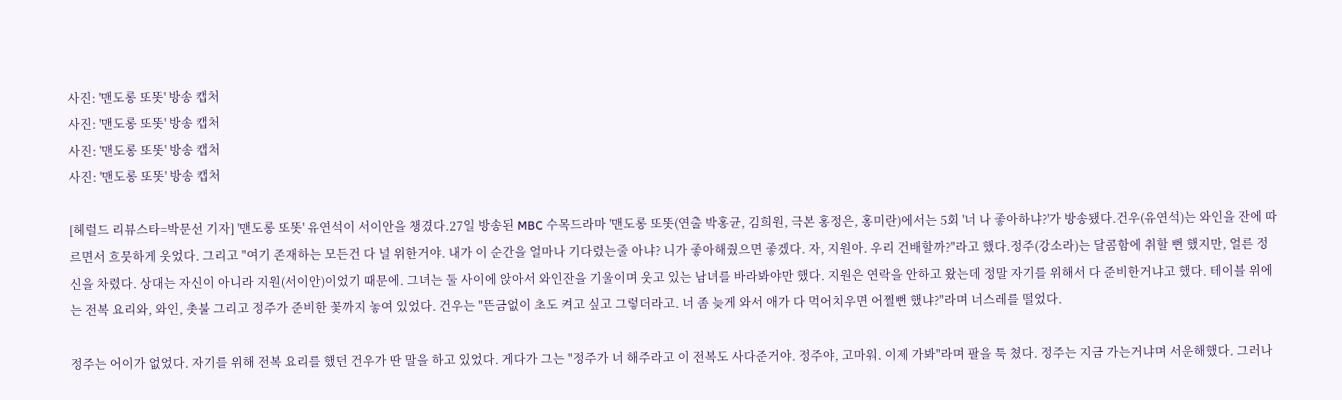사진: '맨도롱 또똣' 방송 캡처
사진: '맨도롱 또똣' 방송 캡처
사진: '맨도롱 또똣' 방송 캡처
사진: '맨도롱 또똣' 방송 캡처

[헤럴드 리뷰스타=박문선 기자] '맨도롱 또똣' 유연석이 서이안을 챙겼다.27일 방송된 MBC 수목드라마 '맨도롱 또똣(연출 박홍균, 김희원, 극본 홍정은, 홍미란)에서는 5회 '너 나 좋아하냐?'가 방송됐다.건우(유연석)는 와인을 잔에 따르면서 흐뭇하게 웃었다. 그리고 "여기 존재하는 모든건 다 널 위한거야. 내가 이 순간을 얼마나 기다렸는줄 아냐? 니가 좋아해줬으면 좋겠다. 자, 지원아. 우리 건배할까?"라고 했다.정주(강소라)는 달콤함에 취할 뻔 했지만, 얼른 정신을 차렸다. 상대는 자신이 아니라 지원(서이안)이었기 때문에. 그녀는 둘 사이에 앉아서 와인잔을 기울이며 웃고 있는 남녀를 바라봐야만 했다. 지원은 연락을 안하고 왔는데 정말 자기를 위해서 다 준비한거냐고 했다. 테이블 위에는 전복 요리와, 와인, 촛불 그리고 정주가 준비한 꽃까지 놓여 있었다. 건우는 "뜬금없이 초도 켜고 싶고 그렇더라고. 너 좀 늦게 와서 애가 다 먹어치우면 어쩔뻔 했냐?"라며 너스레를 떨었다.

정주는 어이가 없었다. 자기를 위해 전복 요리를 했던 건우가 딴 말을 하고 있었다. 게다가 그는 "정주가 너 해주라고 이 전복도 사다준거야. 정주야, 고마워. 이제 가봐"라며 팔을 툭 쳤다. 정주는 지금 가는거냐며 서운해했다. 그러나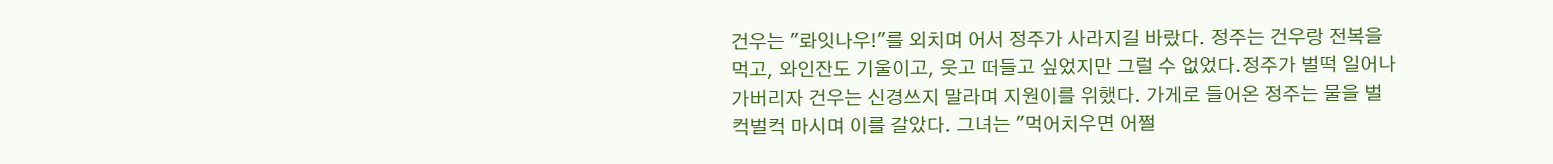건우는 "롸잇나우!"를 외치며 어서 정주가 사라지길 바랐다. 정주는 건우랑 전복을 먹고, 와인잔도 기울이고, 웃고 떠들고 싶었지만 그럴 수 없었다.정주가 벌떡 일어나 가버리자 건우는 신경쓰지 말라며 지원이를 위했다. 가게로 들어온 정주는 물을 벌컥벌컥 마시며 이를 갈았다. 그녀는 "먹어치우면 어쩔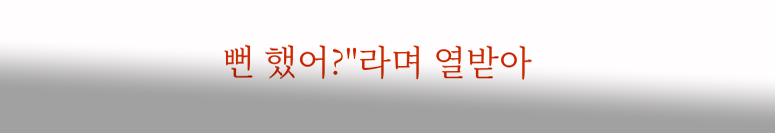뻔 했어?"라며 열받아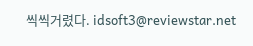씩씩거렸다. idsoft3@reviewstar.net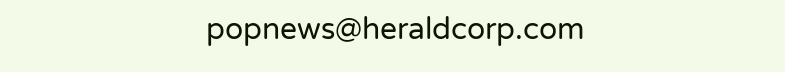popnews@heraldcorp.com